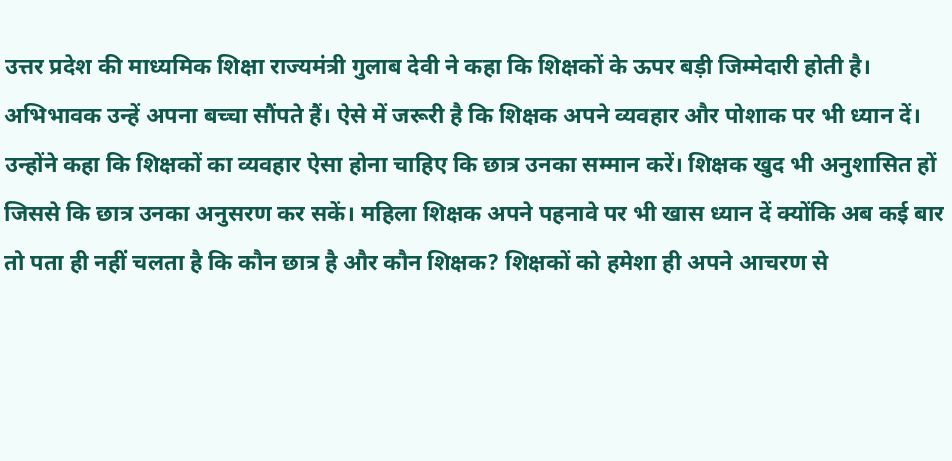उत्तर प्रदेश की माध्यमिक शिक्षा राज्यमंत्री गुलाब देवी ने कहा कि शिक्षकों के ऊपर बड़ी जिम्मेदारी होती है। अभिभावक उन्हें अपना बच्चा सौंपते हैं। ऐसे में जरूरी है कि शिक्षक अपने व्यवहार और पोशाक पर भी ध्यान दें। उन्होंने कहा कि शिक्षकों का व्यवहार ऐसा होना चाहिए कि छात्र उनका सम्मान करें। शिक्षक खुद भी अनुशासित हों जिससे कि छात्र उनका अनुसरण कर सकें। महिला शिक्षक अपने पहनावे पर भी खास ध्यान दें क्योंकि अब कई बार तो पता ही नहीं चलता है कि कौन छात्र है और कौन शिक्षक? शिक्षकों को हमेशा ही अपने आचरण से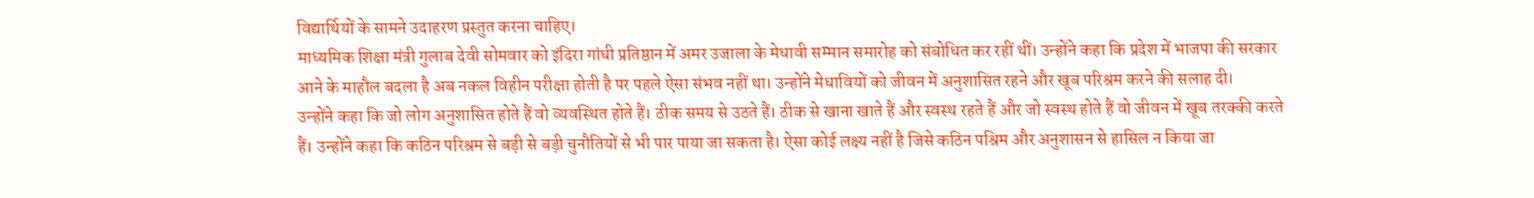विद्यार्थियों के सामने उदाहरण प्रस्तुत करना चाहिए।
माध्यमिक शिक्षा मंत्री गुलाब देवी सोमवार को इंदिरा गांधी प्रतिष्ठान में अमर उजाला के मेधावी सम्मान समारोह को संबोधित कर रहीं थीं। उन्होंने कहा कि प्रदेश में भाजपा की सरकार आने के माहौल बदला है अब नकल विहीन परीक्षा होती है पर पहले ऐसा संभव नहीं था। उन्होंने मेधावियों को जीवन में अनुशासित रहने और खूब परिश्रम करने की सलाह दी।
उन्होंने कहा कि जो लोग अनुशासित होते हैं वो व्यवस्थित होते हैं। ठीक समय से उठते हैं। ठीक से खाना खाते हैं और स्वस्थ रहते हैं और जो स्वस्थ होते हैं वो जीवन में खूब तरक्की करते हैं। उन्होंने कहा कि कठिन परिश्रम से बड़ी से बड़ी चुनौतियों से भी पार पाया जा सकता है। ऐसा कोई लक्ष्य नहीं है जिसे कठिन पश्रिम और अनुशासन से हासिल न किया जा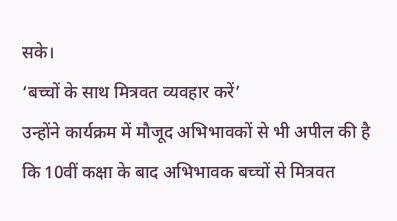सके।
‘बच्चों के साथ मित्रवत व्यवहार करें’
उन्होंने कार्यक्रम में मौजूद अभिभावकों से भी अपील की है कि 10वीं कक्षा के बाद अभिभावक बच्चों से मित्रवत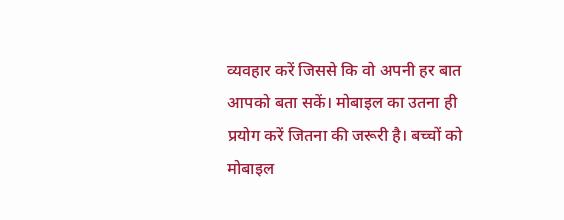व्यवहार करें जिससे कि वो अपनी हर बात आपको बता सकें। मोबाइल का उतना ही प्रयोग करें जितना की जरूरी है। बच्चों को मोबाइल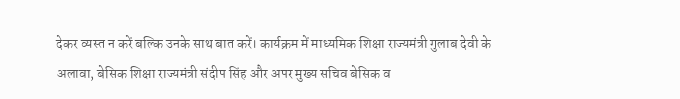देकर व्यस्त न करें बल्कि उनके साथ बात करें। कार्यक्रम में माध्यमिक शिक्षा राज्यमंत्री गुलाब देवी के अलावा, बेसिक शिक्षा राज्यमंत्री संदीप सिंह और अपर मुख्य सचिव बेसिक व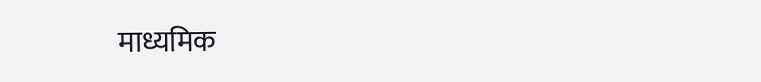माध्यमिक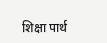शिक्षा पार्थ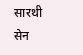सारथी सेन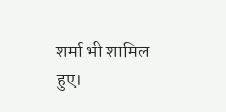शर्मा भी शामिल हुए।